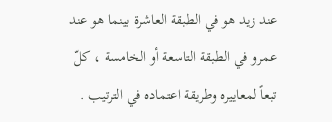عند زيد هو في الطبقة العاشرة بينما هو عند عمرو في الطبقة التاسعة أو الخامسة ، كلّ تبعاً لمعاييره وطريقة اعتماده في الترتيب .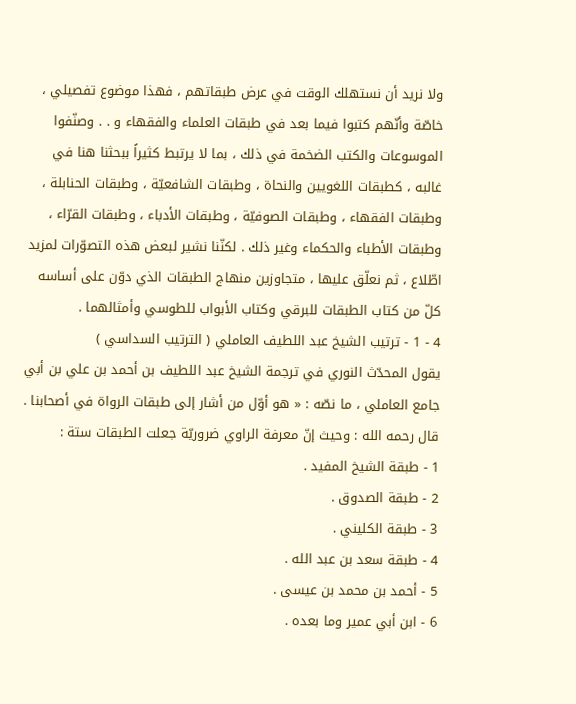ولا نريد أن نستهلك الوقت في عرض طبقاتهم ، فهذا موضوع تفصيلي ، خاصّة وأنّهم كتبوا فيما بعد في طبقات العلماء والفقهاء و . . وصنّفوا الموسوعات والكتب الضخمة في ذلك ، بما لا يرتبط كثيراً ببحثنا هنا في غالبه ، كطبقات اللغويين والنحاة ، وطبقات الشافعيّة ، وطبقات الحنابلة ، وطبقات الفقهاء ، وطبقات الصوفيّة ، وطبقات الأدباء ، وطبقات القرّاء ، وطبقات الأطباء والحكماء وغير ذلك . لكنّنا نشير لبعض هذه التصوّرات لمزيد اطّلاع ، ثم نعلّق عليها ، متجاوزين منهاج الطبقات الذي دوّن على أساسه كلّ من كتاب الطبقات للبرقي وكتاب الأبواب للطوسي وأمثالهما .
4 - 1 - ترتيب الشيخ عبد اللطيف العاملي ( الترتيب السداسي )
يقول المحدّث النوري في ترجمة الشيخ عبد اللطيف بن أحمد بن علي بن أبي جامع العاملي ، ما نصّه : « هو أوّل من أشار إلى طبقات الرواة في أصحابنا . قال رحمه الله : وحيث إنّ معرفة الراوي ضروريّة جعلت الطبقات ستة :
1 - طبقة الشيخ المفيد .
2 - طبقة الصدوق .
3 - طبقة الكليني .
4 - طبقة سعد بن عبد الله .
5 - أحمد بن محمد بن عيسى .
6 - ابن أبي عمير وما بعده .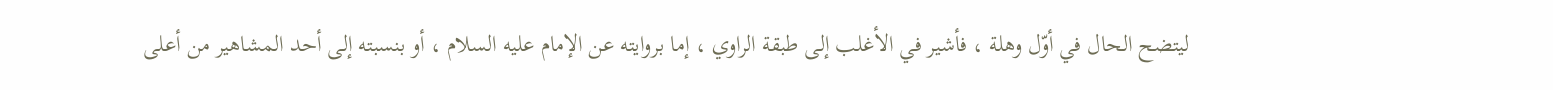ليتضح الحال في أوّل وهلة ، فأشير في الأغلب إلى طبقة الراوي ، إما بروايته عن الإمام عليه السلام ، أو بنسبته إلى أحد المشاهير من أعلى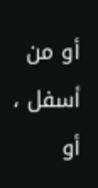أو من أسفل ، أو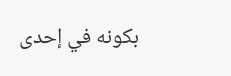بكونه في إحدى